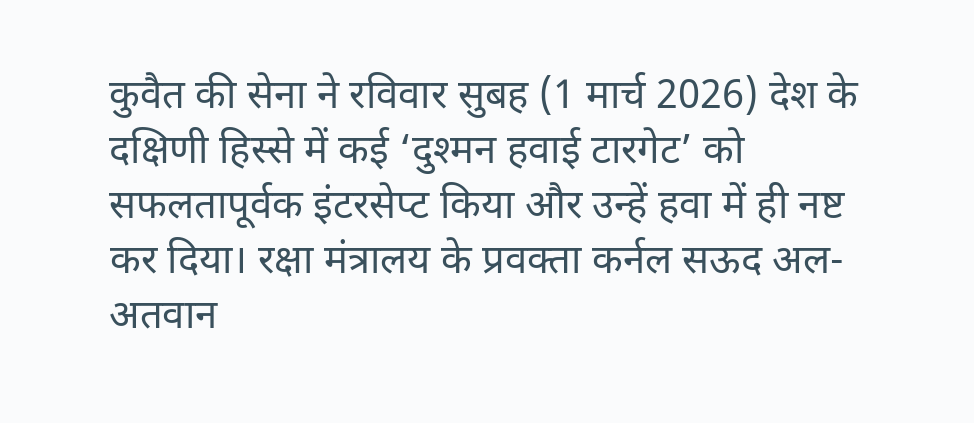कुवैत की सेना ने रविवार सुबह (1 मार्च 2026) देश के दक्षिणी हिस्से में कई ‘दुश्मन हवाई टारगेट’ को सफलतापूर्वक इंटरसेप्ट किया और उन्हें हवा में ही नष्ट कर दिया। रक्षा मंत्रालय के प्रवक्ता कर्नल सऊद अल-अतवान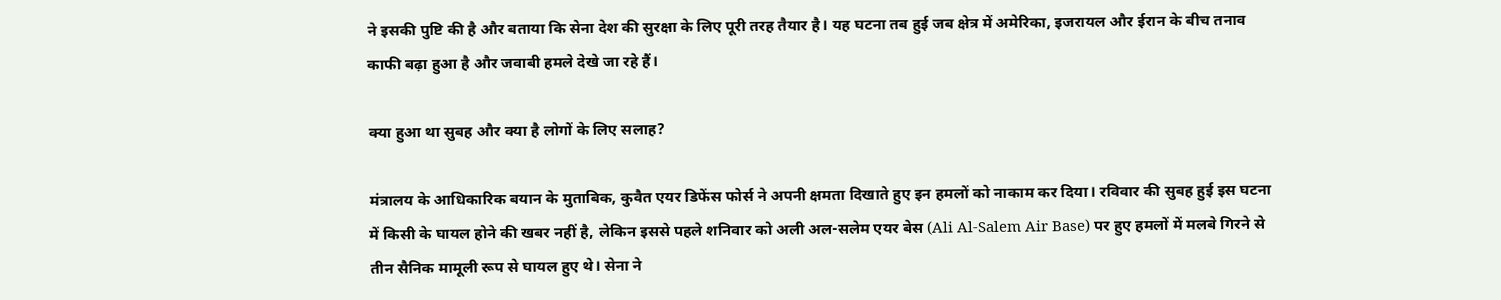ने इसकी पुष्टि की है और बताया कि सेना देश की सुरक्षा के लिए पूरी तरह तैयार है। यह घटना तब हुई जब क्षेत्र में अमेरिका, इजरायल और ईरान के बीच तनाव काफी बढ़ा हुआ है और जवाबी हमले देखे जा रहे हैं।

क्या हुआ था सुबह और क्या है लोगों के लिए सलाह?

मंत्रालय के आधिकारिक बयान के मुताबिक, कुवैत एयर डिफेंस फोर्स ने अपनी क्षमता दिखाते हुए इन हमलों को नाकाम कर दिया। रविवार की सुबह हुई इस घटना में किसी के घायल होने की खबर नहीं है, लेकिन इससे पहले शनिवार को अली अल-सलेम एयर बेस (Ali Al-Salem Air Base) पर हुए हमलों में मलबे गिरने से तीन सैनिक मामूली रूप से घायल हुए थे। सेना ने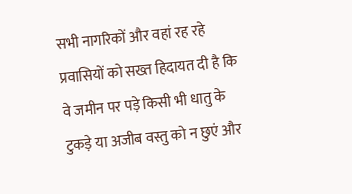सभी नागरिकों और वहां रह रहे प्रवासियों को सख्त हिदायत दी है कि वे जमीन पर पड़े किसी भी धातु के टुकड़े या अजीब वस्तु को न छुएं और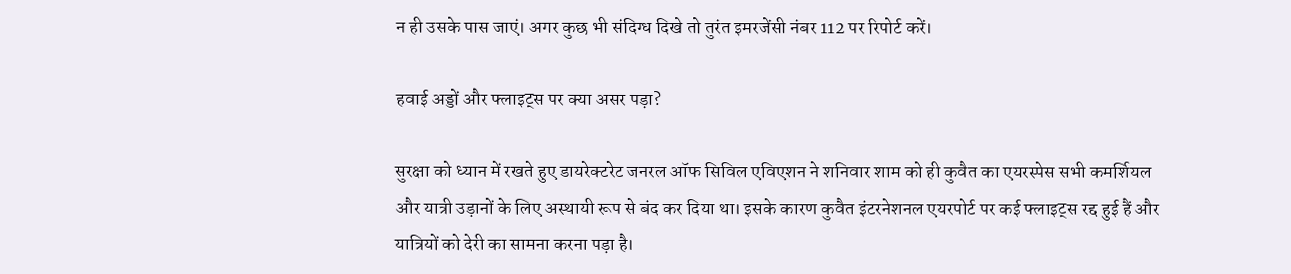न ही उसके पास जाएं। अगर कुछ भी संदिग्ध दिखे तो तुरंत इमरजेंसी नंबर 112 पर रिपोर्ट करें।

हवाई अड्डों और फ्लाइट्स पर क्या असर पड़ा?

सुरक्षा को ध्यान में रखते हुए डायरेक्टरेट जनरल ऑफ सिविल एविएशन ने शनिवार शाम को ही कुवैत का एयरस्पेस सभी कमर्शियल और यात्री उड़ानों के लिए अस्थायी रूप से बंद कर दिया था। इसके कारण कुवैत इंटरनेशनल एयरपोर्ट पर कई फ्लाइट्स रद्द हुई हैं और यात्रियों को देरी का सामना करना पड़ा है।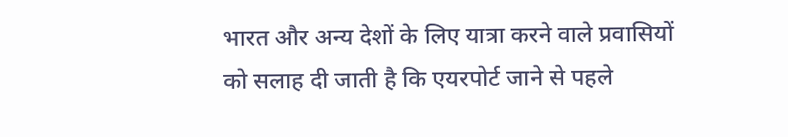भारत और अन्य देशों के लिए यात्रा करने वाले प्रवासियों को सलाह दी जाती है कि एयरपोर्ट जाने से पहले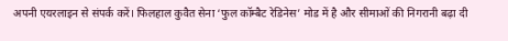अपनी एयरलाइन से संपर्क करें। फिलहाल कुवैत सेना ‘फुल कॉम्बैट रेडिनेस’ मोड में है और सीमाओं की निगरानी बढ़ा दी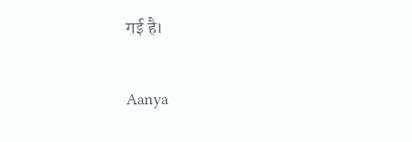गई है।

Aanya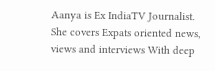Aanya is Ex IndiaTV Journalist. She covers Expats oriented news, views and interviews With deep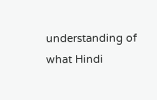understanding of what Hindi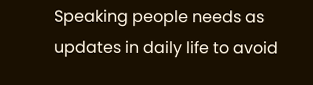Speaking people needs as updates in daily life to avoid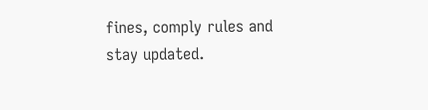fines, comply rules and stay updated.